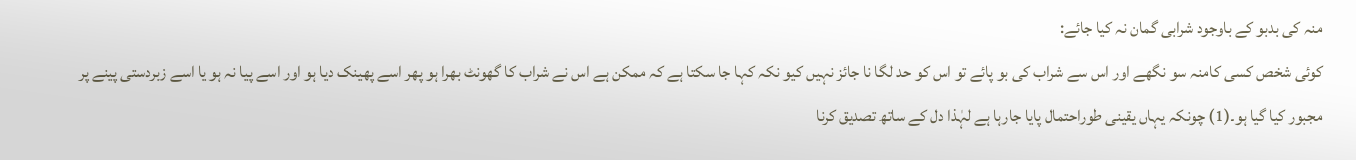منہ کی بدبو کے باوجود شرابی گمان نہ کیا جائے:
کوئی شخص کسی کامنہ سو نگھے اور اس سے شراب کی بو پائے تو اس کو حد لگا نا جائز نہیں کیو نکہ کہا جا سکتا ہے کہ ممکن ہے اس نے شراب کا گھونٹ بھرا ہو پھر اسے پھینک دیا ہو اور اسے پیا نہ ہو یا اسے زبردستی پینے پر مجبور کیا گیا ہو۔(1) چونکہ یہاں یقینی طوراحتمال پایا جارہا ہے لہٰذا دل کے ساتھ تصدیق کرنا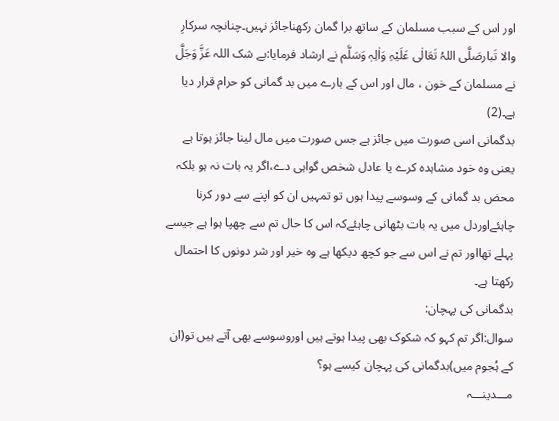اور اس کے سبب مسلمان کے ساتھ برا گمان رکھناجائز نہیں۔چنانچہ سرکارِ والا تَبارصَلَّی اللہُ تَعَالٰی عَلَیْہِ وَاٰلِہٖ وَسَلَّم نے ارشاد فرمایا:بے شک اللہ عَزَّ وَجَلَّ نے مسلمان کے خون ، مال اور اس کے بارے میں بد گمانی کو حرام قرار دیا ہے۔(2)
بدگمانی اسی صورت میں جائز ہے جس صورت میں مال لینا جائز ہوتا ہے یعنی وہ خود مشاہدہ کرے یا عادل شخص گواہی دے،اگر یہ بات نہ ہو بلکہ محض بد گمانی کے وسوسے پیدا ہوں تو تمہیں ان کو اپنے سے دور کرنا چاہئےاوردل میں یہ بات بٹھانی چاہئےکہ اس کا حال تم سے چھپا ہوا ہے جیسے پہلے تھااور تم نے اس سے جو کچھ دیکھا ہے وہ خیر اور شر دونوں کا احتمال رکھتا ہے۔
بدگمانی کی پہچان:
سوال:اگر تم کہو کہ شکوک بھی پیدا ہوتے ہیں اوروسوسے بھی آتے ہیں تو(ان کے ہُجوم میں)بدگمانی کی پہچان کیسے ہو؟
مـــدینـــہ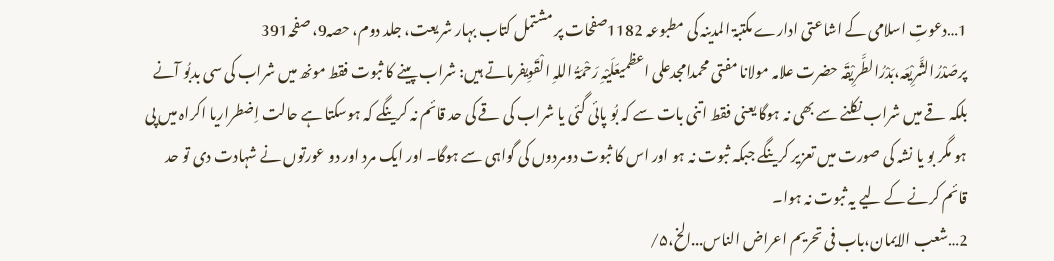1…دعوتِ اسلامی کے اشاعتی ادارے مکتبۃ المدینہ کی مطبوعہ 1182صفحات پر مشتمل کتاب بہار شریعت، جلد دوم، حصہ9، صفحہ391 پرصَدْرُالشَّرِیْعَہ،بَدْرُالطَّرِیْقَہ حضرت علامہ مولانا مفتی محمدامجدعلی اعظمیعَلَیْہِ رَحْمَۃُ اللہِ الْقَوِیفرماتے ہیں: شراب پینے کا ثبوت فقط مونھ میں شراب کی سی بدبُو آنے بلکہ قے میں شراب نکلنے سے بھی نہ ہوگا یعنی فقط اتنی بات سے کہ بُو پائی گئی یا شراب کی قے کی حد قائم نہ کرینگے کہ ہوسکتا ہے حالت اِضطراریا اکراہ میں پی ہو مگر بو یا نشہ کی صورت میں تعزیر کرینگے جبکہ ثبوت نہ ہو اور اس کا ثبوت دومردوں کی گواہی سے ہوگا۔ اور ایک مرد اور دو عورتوں نے شہادت دی تو حد قائم کرنے کے لیے یہ ثبوت نہ ہوا۔
2…شعب الايمان،باب فی تحريم اعراض الناس...الخ،۵/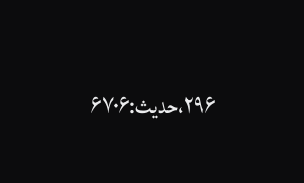۲۹۶،حديث:۶۷۰۶